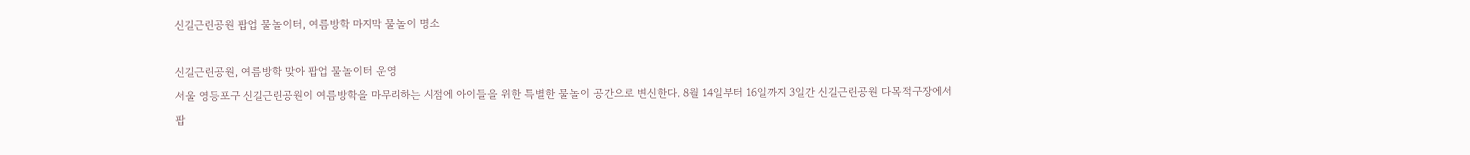신길근린공원 팝업 물놀이터, 여름방학 마지막 물놀이 명소

신길근린공원, 여름방학 맞아 팝업 물놀이터 운영
서울 영등포구 신길근린공원이 여름방학을 마무리하는 시점에 아이들을 위한 특별한 물놀이 공간으로 변신한다. 8월 14일부터 16일까지 3일간 신길근린공원 다목적구장에서 팝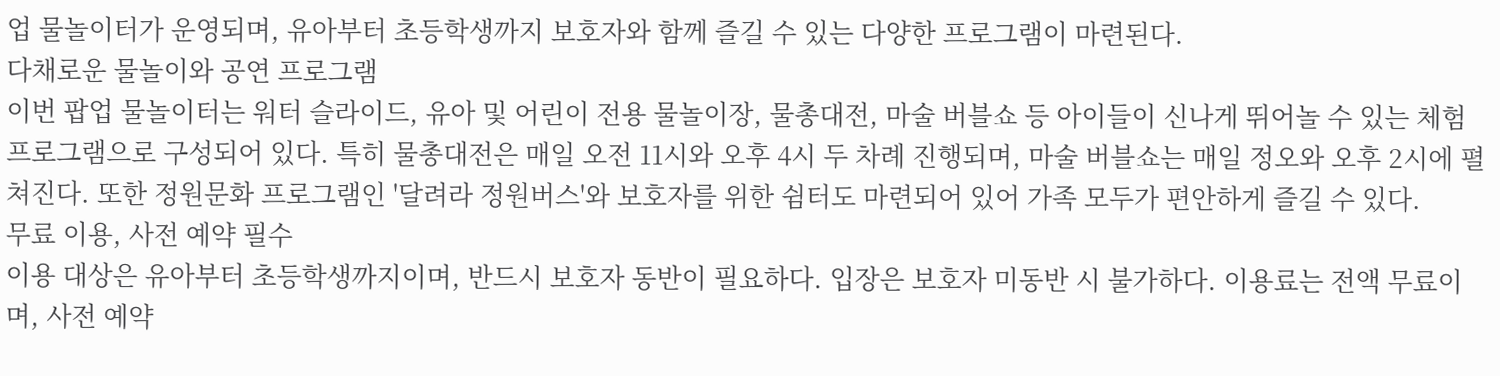업 물놀이터가 운영되며, 유아부터 초등학생까지 보호자와 함께 즐길 수 있는 다양한 프로그램이 마련된다.
다채로운 물놀이와 공연 프로그램
이번 팝업 물놀이터는 워터 슬라이드, 유아 및 어린이 전용 물놀이장, 물총대전, 마술 버블쇼 등 아이들이 신나게 뛰어놀 수 있는 체험 프로그램으로 구성되어 있다. 특히 물총대전은 매일 오전 11시와 오후 4시 두 차례 진행되며, 마술 버블쇼는 매일 정오와 오후 2시에 펼쳐진다. 또한 정원문화 프로그램인 '달려라 정원버스'와 보호자를 위한 쉼터도 마련되어 있어 가족 모두가 편안하게 즐길 수 있다.
무료 이용, 사전 예약 필수
이용 대상은 유아부터 초등학생까지이며, 반드시 보호자 동반이 필요하다. 입장은 보호자 미동반 시 불가하다. 이용료는 전액 무료이며, 사전 예약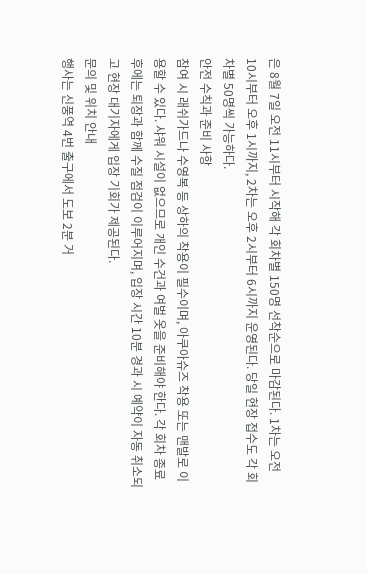은 8월 7일 오전 11시부터 시작해 각 회차별 150명 선착순으로 마감된다. 1차는 오전 10시부터 오후 1시까지, 2차는 오후 2시부터 6시까지 운영된다. 당일 현장 접수도 각 회차별 50명씩 가능하다.
안전 수칙과 준비 사항
참여 시 래쉬가드나 수영복 등 상하의 착용이 필수이며, 아쿠아슈즈 착용 또는 맨발로 이용할 수 있다. 샤워 시설이 없으므로 개인 수건과 여벌 옷을 준비해야 한다. 각 회차 종료 후에는 퇴장과 함께 수질 점검이 이루어지며, 입장 시간 10분 경과 시 예약이 자동 취소되고 현장 대기자에게 입장 기회가 제공된다.
문의 및 위치 안내
행사는 신풍역 4번 출구에서 도보 2분 거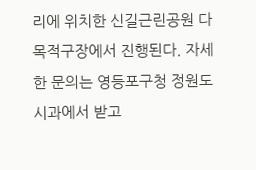리에 위치한 신길근린공원 다목적구장에서 진행된다. 자세한 문의는 영등포구청 정원도시과에서 받고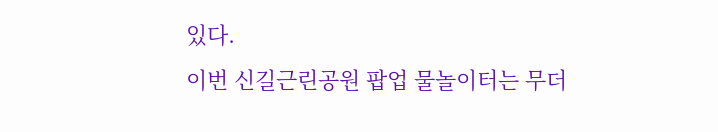있다.
이번 신길근린공원 팝업 물놀이터는 무더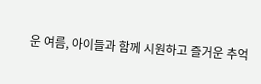운 여름, 아이들과 함께 시원하고 즐거운 추억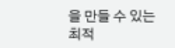을 만들 수 있는 최적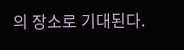의 장소로 기대된다.